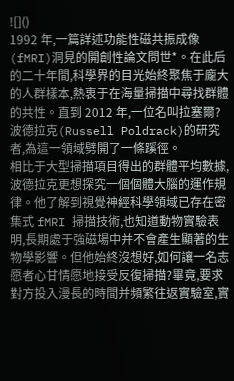![]()
1992 年,一篇詳述功能性磁共振成像(fMRI)洞見的開創性論文問世*。在此后的二十年間,科學界的目光始終聚焦于龐大的人群樣本,熱衷于在海量掃描中尋找群體的共性。直到 2012 年,一位名叫拉塞爾?波德拉克(Russell Poldrack)的研究者,為這一領域劈開了一條蹊徑。
相比于大型掃描項目得出的群體平均數據,波德拉克更想探究一個個體大腦的運作規律。他了解到視覺神經科學領域已存在密集式 fMRI 掃描技術,也知道動物實驗表明,長期處于強磁場中并不會產生顯著的生物學影響。但他始終沒想好,如何讓一名志愿者心甘情愿地接受反復掃描?畢竟,要求對方投入漫長的時間并頻繁往返實驗室,實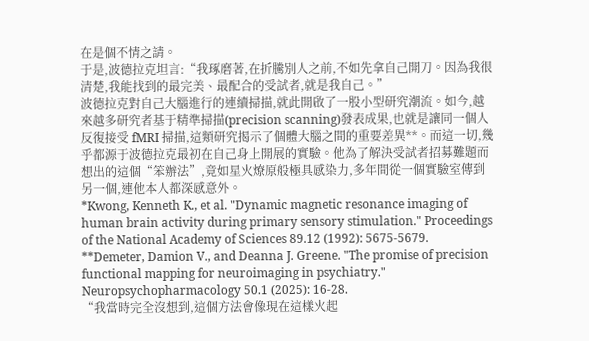在是個不情之請。
于是,波德拉克坦言:“我琢磨著,在折騰別人之前,不如先拿自己開刀。因為我很清楚,我能找到的最完美、最配合的受試者,就是我自己。”
波德拉克對自己大腦進行的連續掃描,就此開啟了一股小型研究潮流。如今,越來越多研究者基于精準掃描(precision scanning)發表成果,也就是讓同一個人反復接受 fMRI 掃描,這類研究揭示了個體大腦之間的重要差異**。而這一切,幾乎都源于波德拉克最初在自己身上開展的實驗。他為了解決受試者招募難題而想出的這個“笨辦法”,竟如星火燎原般極具感染力,多年間從一個實驗室傳到另一個,連他本人都深感意外。
*Kwong, Kenneth K., et al. "Dynamic magnetic resonance imaging of human brain activity during primary sensory stimulation." Proceedings of the National Academy of Sciences 89.12 (1992): 5675-5679.
**Demeter, Damion V., and Deanna J. Greene. "The promise of precision functional mapping for neuroimaging in psychiatry." Neuropsychopharmacology 50.1 (2025): 16-28.
“我當時完全沒想到,這個方法會像現在這樣火起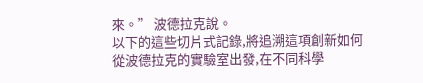來。” 波德拉克說。
以下的這些切片式記錄,將追溯這項創新如何從波德拉克的實驗室出發,在不同科學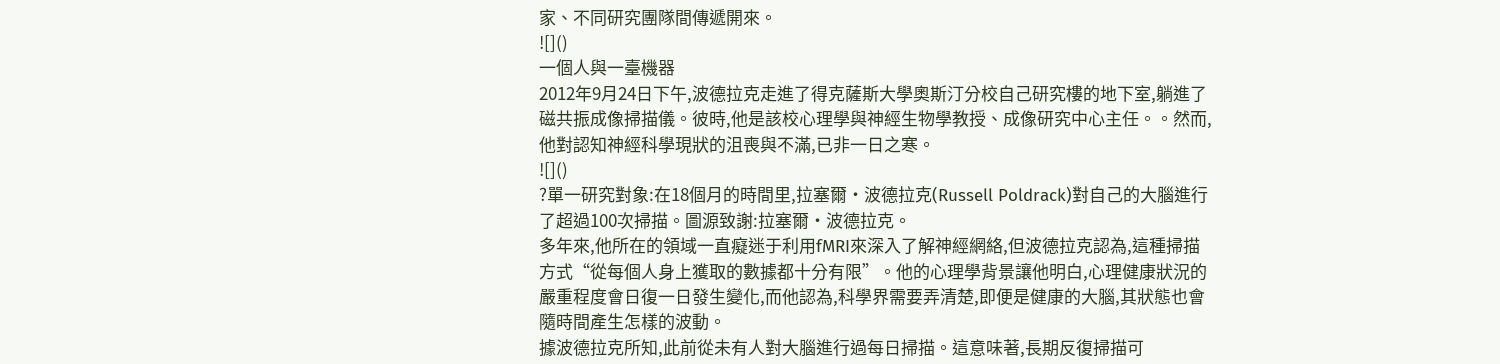家、不同研究團隊間傳遞開來。
![]()
一個人與一臺機器
2012年9月24日下午,波德拉克走進了得克薩斯大學奧斯汀分校自己研究樓的地下室,躺進了磁共振成像掃描儀。彼時,他是該校心理學與神經生物學教授、成像研究中心主任。。然而,他對認知神經科學現狀的沮喪與不滿,已非一日之寒。
![]()
?單一研究對象:在18個月的時間里,拉塞爾·波德拉克(Russell Poldrack)對自己的大腦進行了超過100次掃描。圖源致謝:拉塞爾·波德拉克。
多年來,他所在的領域一直癡迷于利用fMRI來深入了解神經網絡,但波德拉克認為,這種掃描方式“從每個人身上獲取的數據都十分有限”。他的心理學背景讓他明白,心理健康狀況的嚴重程度會日復一日發生變化,而他認為,科學界需要弄清楚,即便是健康的大腦,其狀態也會隨時間產生怎樣的波動。
據波德拉克所知,此前從未有人對大腦進行過每日掃描。這意味著,長期反復掃描可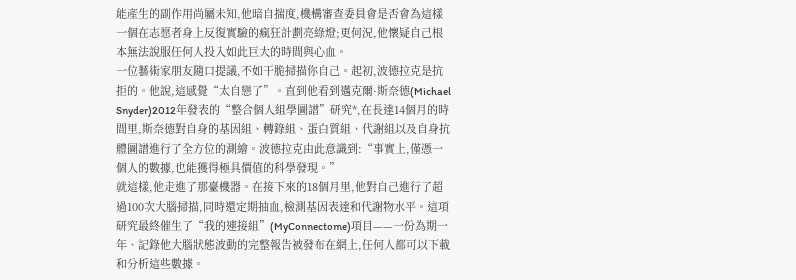能產生的副作用尚屬未知,他暗自揣度,機構審查委員會是否會為這樣一個在志愿者身上反復實驗的瘋狂計劃亮綠燈;更何況,他懷疑自己根本無法說服任何人投入如此巨大的時間與心血。
一位藝術家朋友隨口提議,不如干脆掃描你自己。起初,波德拉克是抗拒的。他說,這感覺“太自戀了”。直到他看到邁克爾·斯奈德(Michael Snyder)2012年發表的“整合個人組學圖譜”研究*,在長達14個月的時間里,斯奈德對自身的基因組、轉錄組、蛋白質組、代謝組以及自身抗體圖譜進行了全方位的測繪。波德拉克由此意識到:“事實上,僅憑一個人的數據,也能獲得極具價值的科學發現。”
就這樣,他走進了那臺機器。在接下來的18個月里,他對自己進行了超過100次大腦掃描,同時還定期抽血,檢測基因表達和代謝物水平。這項研究最終催生了“我的連接組”(MyConnectome)項目——一份為期一年、記錄他大腦狀態波動的完整報告被發布在網上,任何人都可以下載和分析這些數據。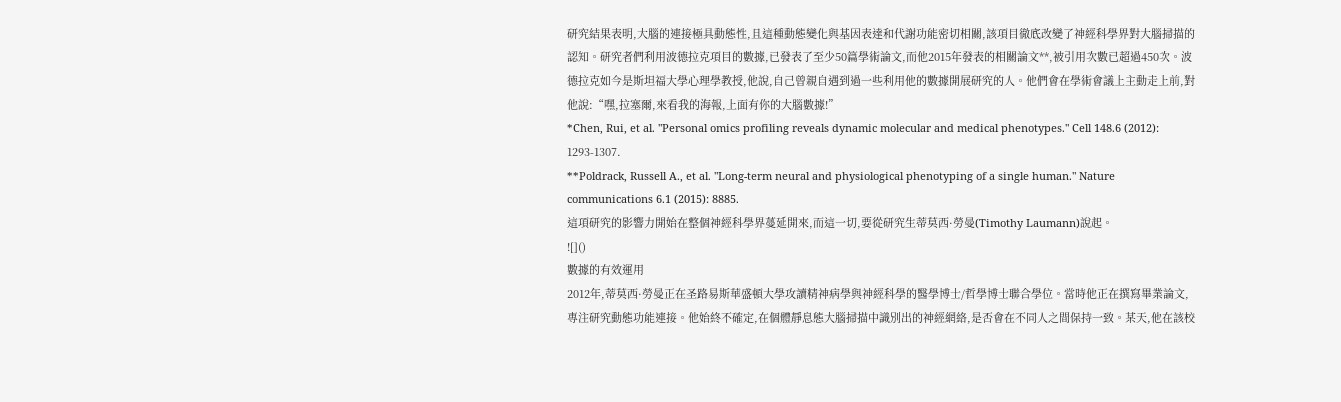研究結果表明,大腦的連接極具動態性,且這種動態變化與基因表達和代謝功能密切相關,該項目徹底改變了神經科學界對大腦掃描的認知。研究者們利用波德拉克項目的數據,已發表了至少50篇學術論文,而他2015年發表的相關論文**,被引用次數已超過450次。波德拉克如今是斯坦福大學心理學教授,他說,自己曾親自遇到過一些利用他的數據開展研究的人。他們會在學術會議上主動走上前,對他說:“嘿,拉塞爾,來看我的海報,上面有你的大腦數據!”
*Chen, Rui, et al. "Personal omics profiling reveals dynamic molecular and medical phenotypes." Cell 148.6 (2012): 1293-1307.
**Poldrack, Russell A., et al. "Long-term neural and physiological phenotyping of a single human." Nature communications 6.1 (2015): 8885.
這項研究的影響力開始在整個神經科學界蔓延開來,而這一切,要從研究生蒂莫西·勞曼(Timothy Laumann)說起。
![]()
數據的有效運用
2012年,蒂莫西·勞曼正在圣路易斯華盛頓大學攻讀精神病學與神經科學的醫學博士/哲學博士聯合學位。當時他正在撰寫畢業論文,專注研究動態功能連接。他始終不確定,在個體靜息態大腦掃描中識別出的神經網絡,是否會在不同人之間保持一致。某天,他在該校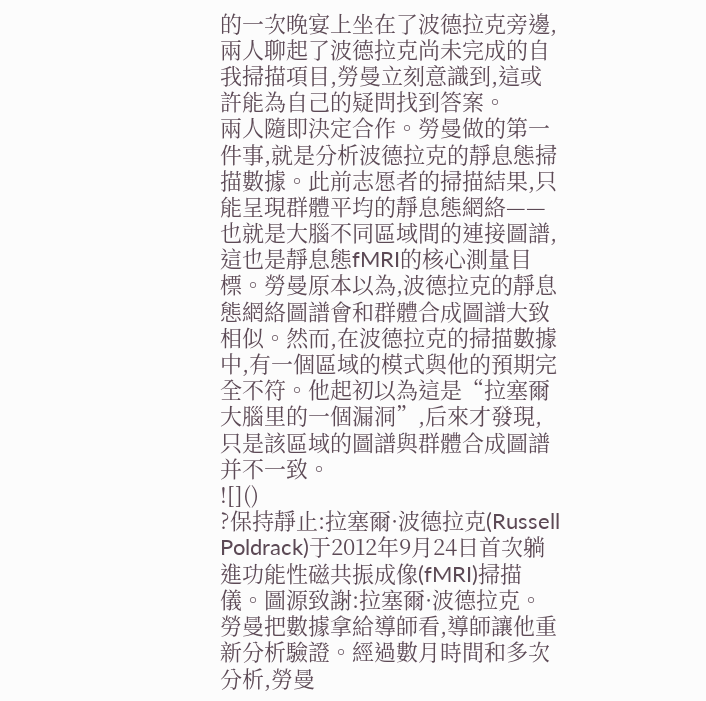的一次晚宴上坐在了波德拉克旁邊,兩人聊起了波德拉克尚未完成的自我掃描項目,勞曼立刻意識到,這或許能為自己的疑問找到答案。
兩人隨即決定合作。勞曼做的第一件事,就是分析波德拉克的靜息態掃描數據。此前志愿者的掃描結果,只能呈現群體平均的靜息態網絡——也就是大腦不同區域間的連接圖譜,這也是靜息態fMRI的核心測量目標。勞曼原本以為,波德拉克的靜息態網絡圖譜會和群體合成圖譜大致相似。然而,在波德拉克的掃描數據中,有一個區域的模式與他的預期完全不符。他起初以為這是“拉塞爾大腦里的一個漏洞”,后來才發現,只是該區域的圖譜與群體合成圖譜并不一致。
![]()
?保持靜止:拉塞爾·波德拉克(Russell Poldrack)于2012年9月24日首次躺進功能性磁共振成像(fMRI)掃描儀。圖源致謝:拉塞爾·波德拉克。
勞曼把數據拿給導師看,導師讓他重新分析驗證。經過數月時間和多次分析,勞曼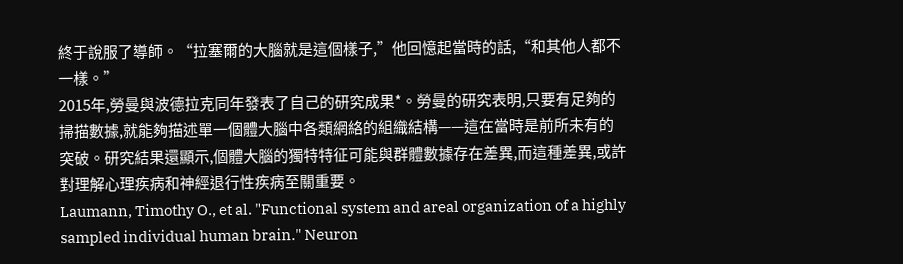終于說服了導師。“拉塞爾的大腦就是這個樣子,”他回憶起當時的話,“和其他人都不一樣。”
2015年,勞曼與波德拉克同年發表了自己的研究成果*。勞曼的研究表明,只要有足夠的掃描數據,就能夠描述單一個體大腦中各類網絡的組織結構——這在當時是前所未有的突破。研究結果還顯示,個體大腦的獨特特征可能與群體數據存在差異,而這種差異,或許對理解心理疾病和神經退行性疾病至關重要。
Laumann, Timothy O., et al. "Functional system and areal organization of a highly sampled individual human brain." Neuron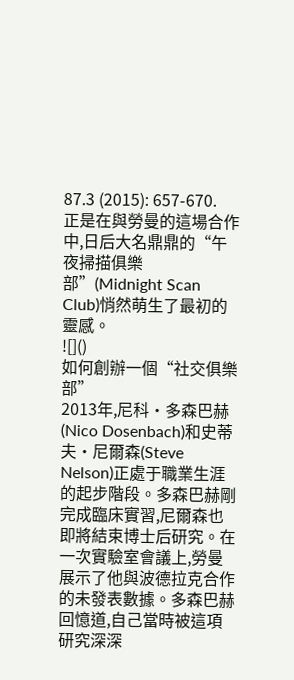87.3 (2015): 657-670.
正是在與勞曼的這場合作中,日后大名鼎鼎的“午夜掃描俱樂部”(Midnight Scan Club)悄然萌生了最初的靈感。
![]()
如何創辦一個“社交俱樂部”
2013年,尼科·多森巴赫(Nico Dosenbach)和史蒂夫·尼爾森(Steve Nelson)正處于職業生涯的起步階段。多森巴赫剛完成臨床實習,尼爾森也即將結束博士后研究。在一次實驗室會議上,勞曼展示了他與波德拉克合作的未發表數據。多森巴赫回憶道,自己當時被這項研究深深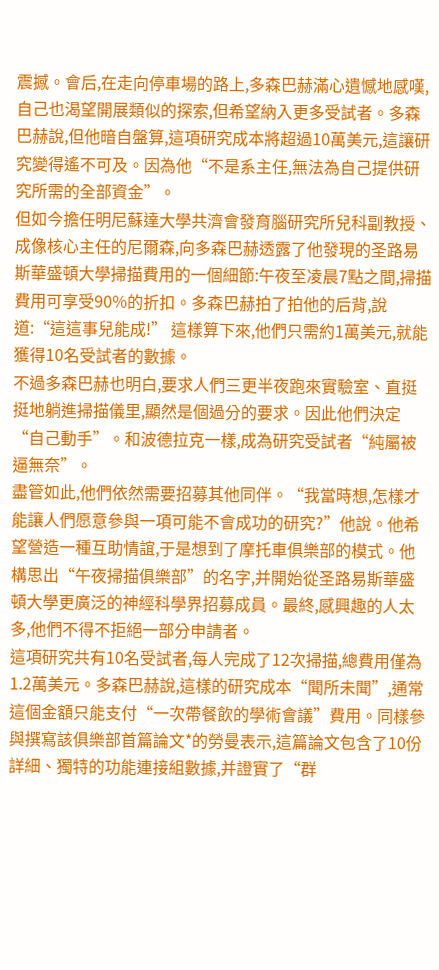震撼。會后,在走向停車場的路上,多森巴赫滿心遺憾地感嘆,自己也渴望開展類似的探索,但希望納入更多受試者。多森巴赫說,但他暗自盤算,這項研究成本將超過10萬美元,這讓研究變得遙不可及。因為他“不是系主任,無法為自己提供研究所需的全部資金”。
但如今擔任明尼蘇達大學共濟會發育腦研究所兒科副教授、成像核心主任的尼爾森,向多森巴赫透露了他發現的圣路易斯華盛頓大學掃描費用的一個細節:午夜至凌晨7點之間,掃描費用可享受90%的折扣。多森巴赫拍了拍他的后背,說道:“這這事兒能成!” 這樣算下來,他們只需約1萬美元,就能獲得10名受試者的數據。
不過多森巴赫也明白,要求人們三更半夜跑來實驗室、直挺挺地躺進掃描儀里,顯然是個過分的要求。因此他們決定“自己動手”。和波德拉克一樣,成為研究受試者“純屬被逼無奈”。
盡管如此,他們依然需要招募其他同伴。“我當時想,怎樣才能讓人們愿意參與一項可能不會成功的研究?”他說。他希望營造一種互助情誼,于是想到了摩托車俱樂部的模式。他構思出“午夜掃描俱樂部”的名字,并開始從圣路易斯華盛頓大學更廣泛的神經科學界招募成員。最終,感興趣的人太多,他們不得不拒絕一部分申請者。
這項研究共有10名受試者,每人完成了12次掃描,總費用僅為1.2萬美元。多森巴赫說,這樣的研究成本“聞所未聞”,通常這個金額只能支付“一次帶餐飲的學術會議”費用。同樣參與撰寫該俱樂部首篇論文*的勞曼表示,這篇論文包含了10份詳細、獨特的功能連接組數據,并證實了“群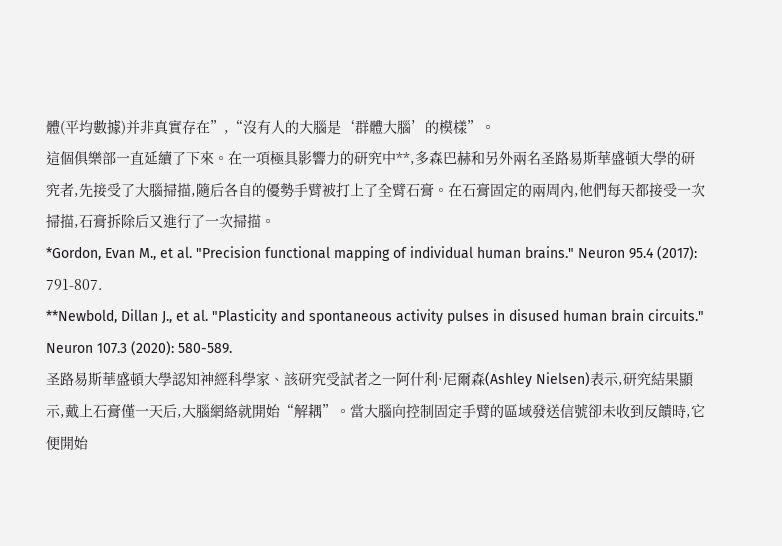體(平均數據)并非真實存在”,“沒有人的大腦是‘群體大腦’的模樣”。
這個俱樂部一直延續了下來。在一項極具影響力的研究中**,多森巴赫和另外兩名圣路易斯華盛頓大學的研究者,先接受了大腦掃描,隨后各自的優勢手臂被打上了全臂石膏。在石膏固定的兩周內,他們每天都接受一次掃描,石膏拆除后又進行了一次掃描。
*Gordon, Evan M., et al. "Precision functional mapping of individual human brains." Neuron 95.4 (2017): 791-807.
**Newbold, Dillan J., et al. "Plasticity and spontaneous activity pulses in disused human brain circuits." Neuron 107.3 (2020): 580-589.
圣路易斯華盛頓大學認知神經科學家、該研究受試者之一阿什利·尼爾森(Ashley Nielsen)表示,研究結果顯示,戴上石膏僅一天后,大腦網絡就開始“解耦”。當大腦向控制固定手臂的區域發送信號卻未收到反饋時,它便開始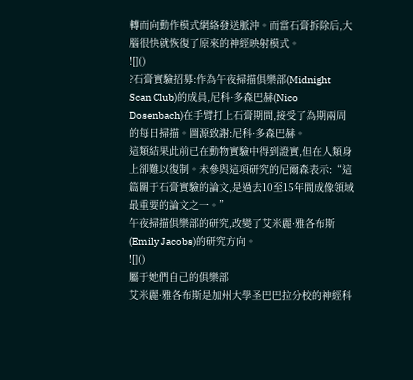轉而向動作模式網絡發送脈沖。而當石膏拆除后,大腦很快就恢復了原來的神經映射模式。
![]()
?石膏實驗招募:作為午夜掃描俱樂部(Midnight Scan Club)的成員,尼科·多森巴赫(Nico Dosenbach)在手臂打上石膏期間,接受了為期兩周的每日掃描。圖源致謝:尼科·多森巴赫。
這類結果此前已在動物實驗中得到證實,但在人類身上卻難以復制。未參與這項研究的尼爾森表示:“這篇關于石膏實驗的論文,是過去10至15年間成像領域最重要的論文之一。”
午夜掃描俱樂部的研究,改變了艾米麗·雅各布斯(Emily Jacobs)的研究方向。
![]()
屬于她們自己的俱樂部
艾米麗·雅各布斯是加州大學圣巴巴拉分校的神經科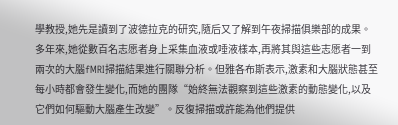學教授,她先是讀到了波德拉克的研究,隨后又了解到午夜掃描俱樂部的成果。多年來,她從數百名志愿者身上采集血液或唾液樣本,再將其與這些志愿者一到兩次的大腦fMRI掃描結果進行關聯分析。但雅各布斯表示,激素和大腦狀態甚至每小時都會發生變化,而她的團隊“始終無法觀察到這些激素的動態變化,以及它們如何驅動大腦產生改變”。反復掃描或許能為他們提供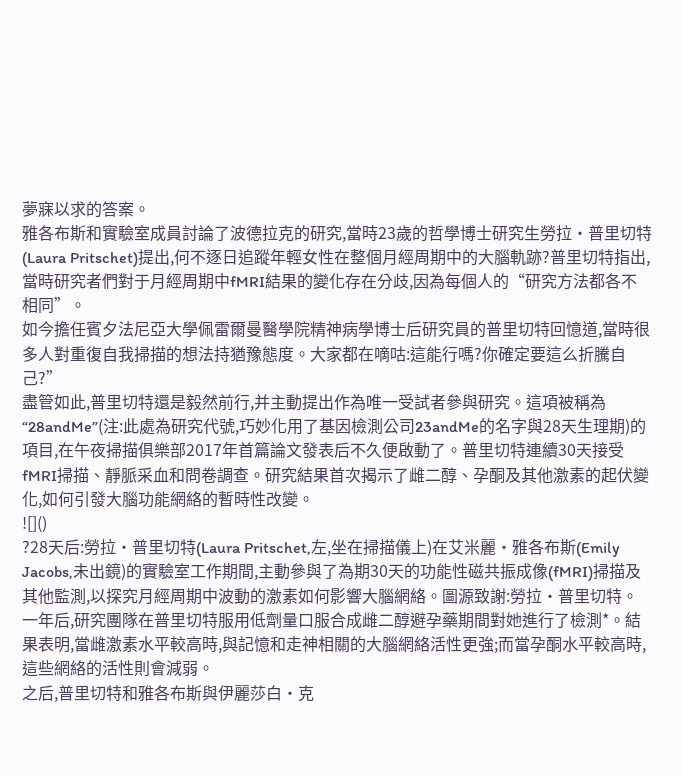夢寐以求的答案。
雅各布斯和實驗室成員討論了波德拉克的研究,當時23歲的哲學博士研究生勞拉·普里切特(Laura Pritschet)提出,何不逐日追蹤年輕女性在整個月經周期中的大腦軌跡?普里切特指出,當時研究者們對于月經周期中fMRI結果的變化存在分歧,因為每個人的“研究方法都各不相同”。
如今擔任賓夕法尼亞大學佩雷爾曼醫學院精神病學博士后研究員的普里切特回憶道,當時很多人對重復自我掃描的想法持猶豫態度。大家都在嘀咕:這能行嗎?你確定要這么折騰自己?”
盡管如此,普里切特還是毅然前行,并主動提出作為唯一受試者參與研究。這項被稱為“28andMe”(注:此處為研究代號,巧妙化用了基因檢測公司23andMe的名字與28天生理期)的項目,在午夜掃描俱樂部2017年首篇論文發表后不久便啟動了。普里切特連續30天接受fMRI掃描、靜脈采血和問卷調查。研究結果首次揭示了雌二醇、孕酮及其他激素的起伏變化,如何引發大腦功能網絡的暫時性改變。
![]()
?28天后:勞拉·普里切特(Laura Pritschet,左,坐在掃描儀上)在艾米麗·雅各布斯(Emily Jacobs,未出鏡)的實驗室工作期間,主動參與了為期30天的功能性磁共振成像(fMRI)掃描及其他監測,以探究月經周期中波動的激素如何影響大腦網絡。圖源致謝:勞拉·普里切特。
一年后,研究團隊在普里切特服用低劑量口服合成雌二醇避孕藥期間對她進行了檢測*。結果表明,當雌激素水平較高時,與記憶和走神相關的大腦網絡活性更強;而當孕酮水平較高時,這些網絡的活性則會減弱。
之后,普里切特和雅各布斯與伊麗莎白·克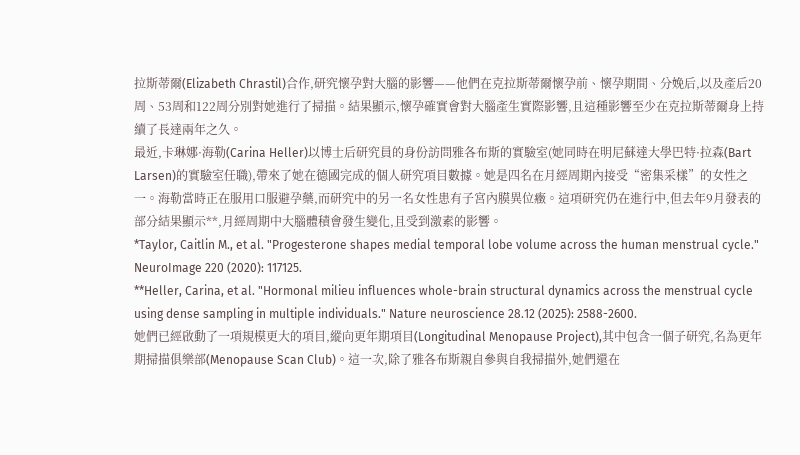拉斯蒂爾(Elizabeth Chrastil)合作,研究懷孕對大腦的影響——他們在克拉斯蒂爾懷孕前、懷孕期間、分娩后,以及產后20周、53周和122周分別對她進行了掃描。結果顯示,懷孕確實會對大腦產生實際影響,且這種影響至少在克拉斯蒂爾身上持續了長達兩年之久。
最近,卡琳娜·海勒(Carina Heller)以博士后研究員的身份訪問雅各布斯的實驗室(她同時在明尼蘇達大學巴特·拉森(Bart Larsen)的實驗室任職),帶來了她在德國完成的個人研究項目數據。她是四名在月經周期內接受“密集采樣”的女性之一。海勒當時正在服用口服避孕藥,而研究中的另一名女性患有子宮內膜異位癥。這項研究仍在進行中,但去年9月發表的部分結果顯示**,月經周期中大腦體積會發生變化,且受到激素的影響。
*Taylor, Caitlin M., et al. "Progesterone shapes medial temporal lobe volume across the human menstrual cycle." NeuroImage 220 (2020): 117125.
**Heller, Carina, et al. "Hormonal milieu influences whole-brain structural dynamics across the menstrual cycle using dense sampling in multiple individuals." Nature neuroscience 28.12 (2025): 2588-2600.
她們已經啟動了一項規模更大的項目,縱向更年期項目(Longitudinal Menopause Project),其中包含一個子研究,名為更年期掃描俱樂部(Menopause Scan Club)。這一次,除了雅各布斯親自參與自我掃描外,她們還在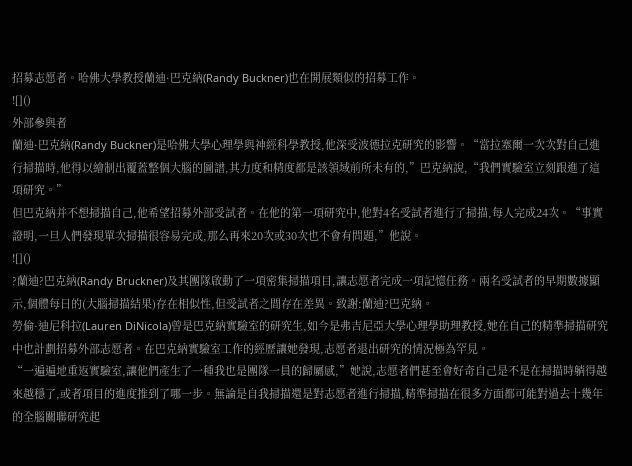招募志愿者。哈佛大學教授蘭迪·巴克納(Randy Buckner)也在開展類似的招募工作。
![]()
外部參與者
蘭迪·巴克納(Randy Buckner)是哈佛大學心理學與神經科學教授,他深受波德拉克研究的影響。“當拉塞爾一次次對自己進行掃描時,他得以繪制出覆蓋整個大腦的圖譜,其力度和精度都是該領域前所未有的,”巴克納說,“我們實驗室立刻跟進了這項研究。”
但巴克納并不想掃描自己,他希望招募外部受試者。在他的第一項研究中,他對4名受試者進行了掃描,每人完成24次。“事實證明,一旦人們發現單次掃描很容易完成,那么再來20次或30次也不會有問題,”他說。
![]()
?蘭迪?巴克納(Randy Bruckner)及其團隊啟動了一項密集掃描項目,讓志愿者完成一項記憶任務。兩名受試者的早期數據顯示,個體每日的(大腦掃描結果)存在相似性,但受試者之間存在差異。致謝:蘭迪?巴克納。
勞倫·迪尼科拉(Lauren DiNicola)曾是巴克納實驗室的研究生,如今是弗吉尼亞大學心理學助理教授,她在自己的精準掃描研究中也計劃招募外部志愿者。在巴克納實驗室工作的經歷讓她發現,志愿者退出研究的情況極為罕見。
“一遍遍地重返實驗室,讓他們產生了一種我也是團隊一員的歸屬感,”她說,志愿者們甚至會好奇自己是不是在掃描時躺得越來越穩了,或者項目的進度推到了哪一步。無論是自我掃描還是對志愿者進行掃描,精準掃描在很多方面都可能對過去十幾年的全腦關聯研究起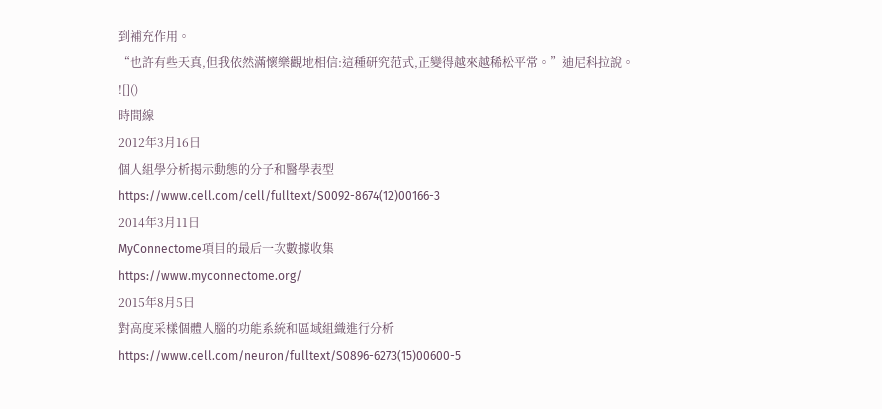到補充作用。
“也許有些天真,但我依然滿懷樂觀地相信:這種研究范式,正變得越來越稀松平常。”迪尼科拉說。
![]()
時間線
2012年3月16日
個人組學分析揭示動態的分子和醫學表型
https://www.cell.com/cell/fulltext/S0092-8674(12)00166-3
2014年3月11日
MyConnectome項目的最后一次數據收集
https://www.myconnectome.org/
2015年8月5日
對高度采樣個體人腦的功能系統和區域組織進行分析
https://www.cell.com/neuron/fulltext/S0896-6273(15)00600-5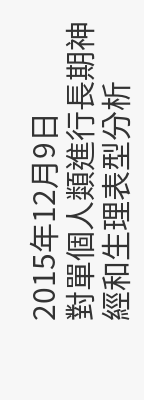2015年12月9日
對單個人類進行長期神經和生理表型分析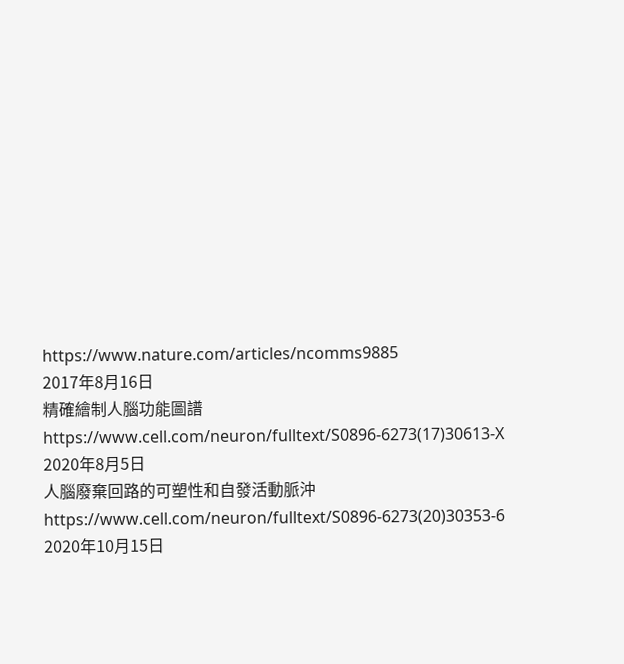https://www.nature.com/articles/ncomms9885
2017年8月16日
精確繪制人腦功能圖譜
https://www.cell.com/neuron/fulltext/S0896-6273(17)30613-X
2020年8月5日
人腦廢棄回路的可塑性和自發活動脈沖
https://www.cell.com/neuron/fulltext/S0896-6273(20)30353-6
2020年10月15日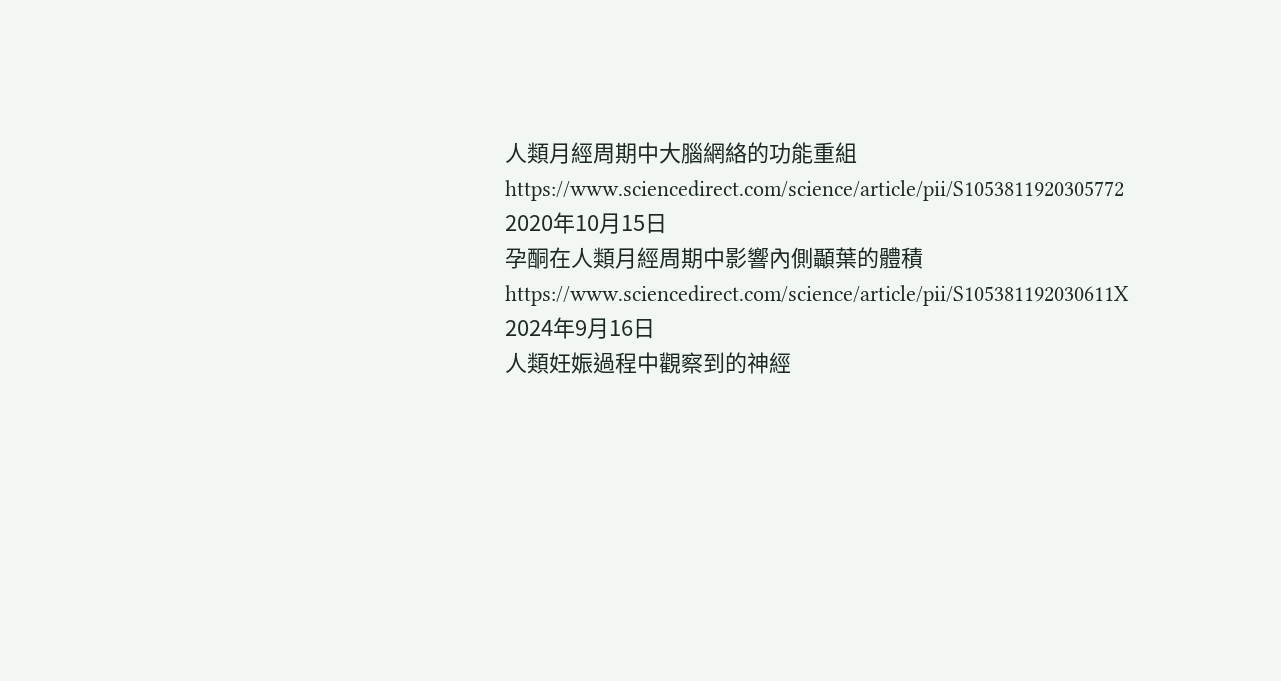人類月經周期中大腦網絡的功能重組
https://www.sciencedirect.com/science/article/pii/S1053811920305772
2020年10月15日
孕酮在人類月經周期中影響內側顳葉的體積
https://www.sciencedirect.com/science/article/pii/S105381192030611X
2024年9月16日
人類妊娠過程中觀察到的神經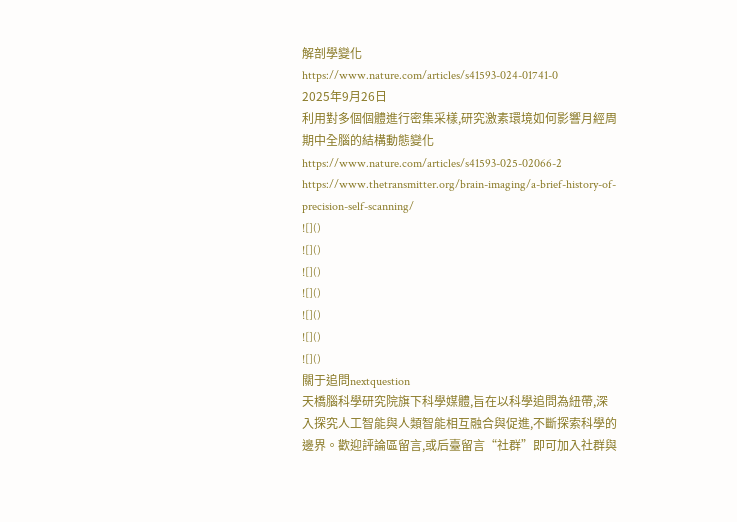解剖學變化
https://www.nature.com/articles/s41593-024-01741-0
2025年9月26日
利用對多個個體進行密集采樣,研究激素環境如何影響月經周期中全腦的結構動態變化
https://www.nature.com/articles/s41593-025-02066-2
https://www.thetransmitter.org/brain-imaging/a-brief-history-of-precision-self-scanning/
![]()
![]()
![]()
![]()
![]()
![]()
![]()
關于追問nextquestion
天橋腦科學研究院旗下科學媒體,旨在以科學追問為紐帶,深入探究人工智能與人類智能相互融合與促進,不斷探索科學的邊界。歡迎評論區留言,或后臺留言“社群”即可加入社群與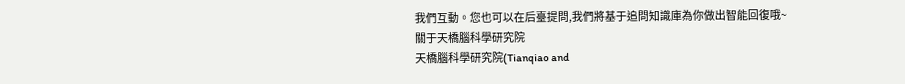我們互動。您也可以在后臺提問,我們將基于追問知識庫為你做出智能回復哦~
關于天橋腦科學研究院
天橋腦科學研究院(Tianqiao and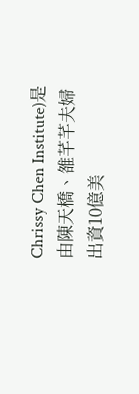Chrissy Chen Institute)是由陳天橋、雒芊芊夫婦出資10億美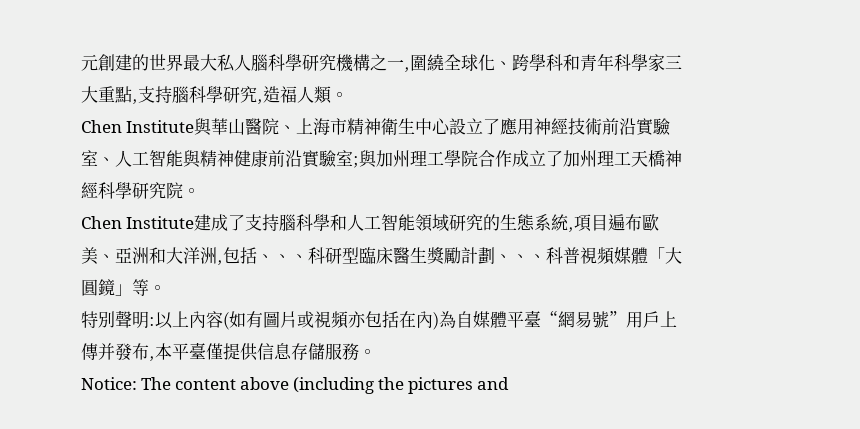元創建的世界最大私人腦科學研究機構之一,圍繞全球化、跨學科和青年科學家三大重點,支持腦科學研究,造福人類。
Chen Institute與華山醫院、上海市精神衛生中心設立了應用神經技術前沿實驗室、人工智能與精神健康前沿實驗室;與加州理工學院合作成立了加州理工天橋神經科學研究院。
Chen Institute建成了支持腦科學和人工智能領域研究的生態系統,項目遍布歐美、亞洲和大洋洲,包括、、、科研型臨床醫生獎勵計劃、、、科普視頻媒體「大圓鏡」等。
特別聲明:以上內容(如有圖片或視頻亦包括在內)為自媒體平臺“網易號”用戶上傳并發布,本平臺僅提供信息存儲服務。
Notice: The content above (including the pictures and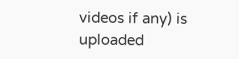videos if any) is uploaded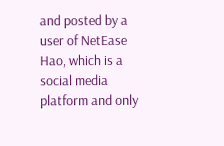and posted by a user of NetEase Hao, which is a social media platform and only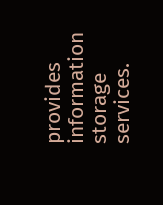provides information storage services.